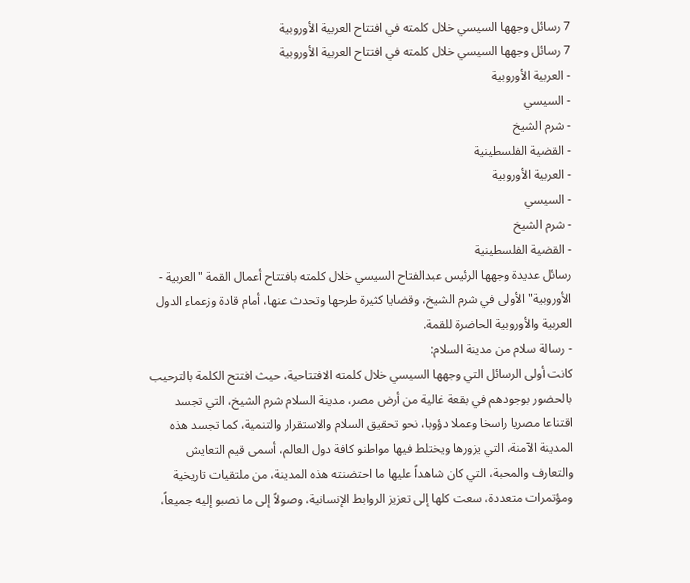7 رسائل وجهها السيسي خلال كلمته في افتتاح العربية الأوروبية
7 رسائل وجهها السيسي خلال كلمته في افتتاح العربية الأوروبية
- العربية الأوروبية
- السيسي
- شرم الشيخ
- القضية الفلسطينية
- العربية الأوروبية
- السيسي
- شرم الشيخ
- القضية الفلسطينية
رسائل عديدة وجهها الرئيس عبدالفتاح السيسي خلال كلمته بافتتاح أعمال القمة "العربية - الأوروبية" الأولى في شرم الشيخ، وقضايا كثيرة طرحها وتحدث عنها، أمام قادة وزعماء الدول العربية والأوروبية الحاضرة للقمة.
- رسالة سلام من مدينة السلام:
كانت أولى الرسائل التي وجهها السيسي خلال كلمته الافتتاحية، حيث افتتح الكلمة بالترحيب بالحضور بوجودهم في بقعة غالية من أرض مصر، مدينة السلام شرم الشيخ، التي تجسد اقتناعا مصريا راسخا وعملا دؤوبا، نحو تحقيق السلام والاستقرار والتنمية، كما تجسد هذه المدينة الآمنة، التي يزورها ويختلط فيها مواطنو كافة دول العالم، أسمى قيم التعايش والتعارف والمحبة، التي كان شاهداً عليها ما احتضنته هذه المدينة، من ملتقيات تاريخية ومؤتمرات متعددة، سعت كلها إلى تعزيز الروابط الإنسانية، وصولاً إلى ما نصبو إليه جميعاً،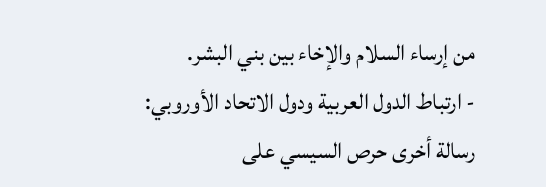من إرساء السلام والإخاء بين بني البشر.
- ارتباط الدول العربية ودول الاتحاد الأوروبي:
رسالة أخرى حرص السيسي على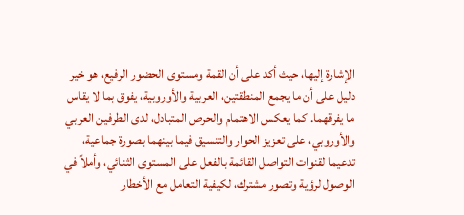الإشارة إليها، حيث أكد على أن القمة ومستوى الحضور الرفيع، هو خير دليل على أن ما يجمع المنطقتين، العربية والأوروبية، يفوق بما لا يقاس ما يفرقهما. كما يعكس الاهتمام والحرص المتبادل، لدى الطرفين العربي والأوروبي، على تعزيز الحوار والتنسيق فيما بينهما بصورة جماعية، تدعيما لقنوات التواصل القائمة بالفعل على المستوى الثنائي، وأملاً في الوصول لرؤية وتصور مشترك، لكيفية التعامل مع الأخطار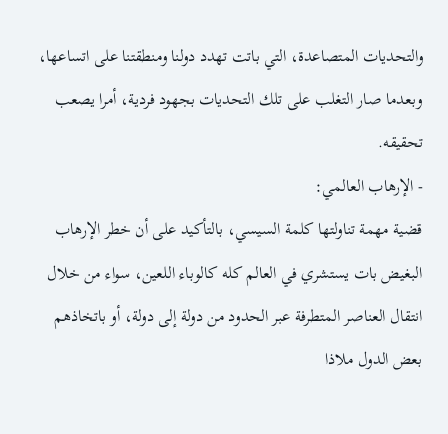والتحديات المتصاعدة، التي باتت تهدد دولنا ومنطقتنا على اتساعها، وبعدما صار التغلب على تلك التحديات بجهود فردية، أمرا يصعب تحقيقه.
- الإرهاب العالمي:
قضية مهمة تناولتها كلمة السيسي، بالتأكيد على أن خطر الإرهاب البغيض بات يستشري في العالم كله كالوباء اللعين، سواء من خلال انتقال العناصر المتطرفة عبر الحدود من دولة إلى دولة، أو باتخاذهم بعض الدول ملاذا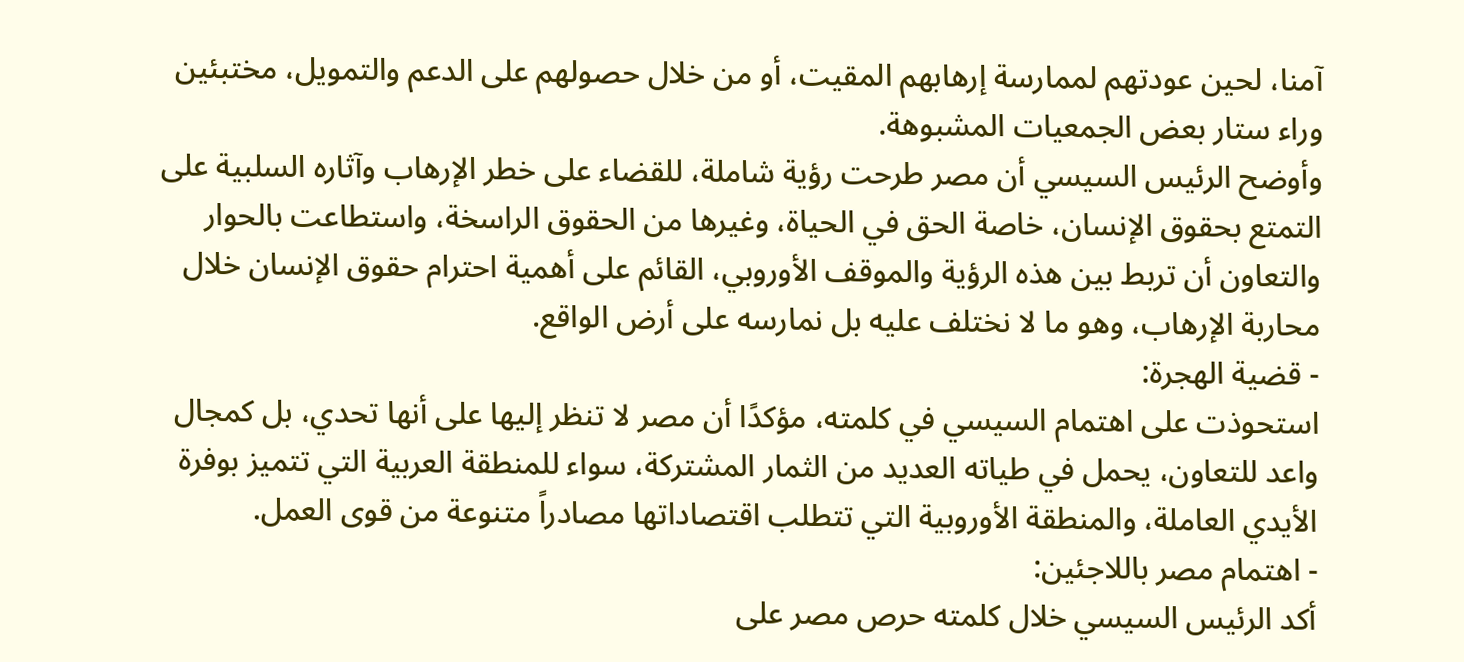آمنا، لحين عودتهم لممارسة إرهابهم المقيت، أو من خلال حصولهم على الدعم والتمويل، مختبئين وراء ستار بعض الجمعيات المشبوهة.
وأوضح الرئيس السيسي أن مصر طرحت رؤية شاملة، للقضاء على خطر الإرهاب وآثاره السلبية على التمتع بحقوق الإنسان، خاصة الحق في الحياة، وغيرها من الحقوق الراسخة، واستطاعت بالحوار والتعاون أن تربط بين هذه الرؤية والموقف الأوروبي، القائم على أهمية احترام حقوق الإنسان خلال محاربة الإرهاب، وهو ما لا نختلف عليه بل نمارسه على أرض الواقع.
- قضية الهجرة:
استحوذت على اهتمام السيسي في كلمته، مؤكدًا أن مصر لا تنظر إليها على أنها تحدي، بل كمجال واعد للتعاون، يحمل في طياته العديد من الثمار المشتركة، سواء للمنطقة العربية التي تتميز بوفرة الأيدي العاملة، والمنطقة الأوروبية التي تتطلب اقتصاداتها مصادراً متنوعة من قوى العمل.
- اهتمام مصر باللاجئين:
أكد الرئيس السيسي خلال كلمته حرص مصر على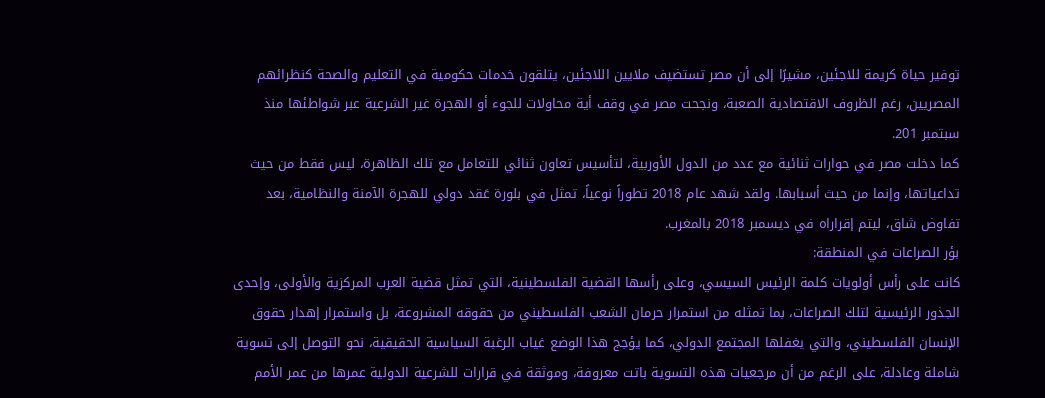توفير حياة كريمة للاجئين، مشيرًا إلى أن مصر تستضيف ملايين اللاجئين، يتلقون خدمات حكومية في التعليم والصحة كنظرائهم المصريين، رغم الظروف الاقتصادية الصعبة، ونجحت مصر في وقف أية محاولات للجوء أو الهجرة غير الشرعية عبر شواطئها منذ سبتمبر 201.
كما دخلت مصر في حوارات ثنائية مع عدد من الدول الأوربية، لتأسيس تعاون ثنائي للتعامل مع تلك الظاهرة، ليس فقط من حيث تداعياتها، وإنما من حيث أسبابها. ولقد شهد عام 2018 تطوراً نوعياً، تمثل في بلورة عَقد دولي للهجرة الآمنة والنظامية، بعد تفاوض شاق، ليتم إقراراه في ديسمبر 2018 بالمغرب.
بؤر الصراعات في المنطقة:
كانت على رأس أولويات كلمة الرئيس السيسي، وعلى رأسها القضية الفلسطينية، التي تمثل قضية العرب المركزية والأولى، وإحدى الجذور الرئيسية لتلك الصراعات، بما تمثله من استمرار حرمان الشعب الفلسطيني من حقوقه المشروعة، بل واستمرار إهدار حقوق الإنسان الفلسطيني، والتي يغفلها المجتمع الدولي، كما يؤجج هذا الوضع غياب الرغبة السياسية الحقيقية، نحو التوصل إلى تسوية شاملة وعادلة، على الرغم من أن مرجعيات هذه التسوية باتت معروفة، وموثقة في قرارات للشرعية الدولية عمرها من عمر الأمم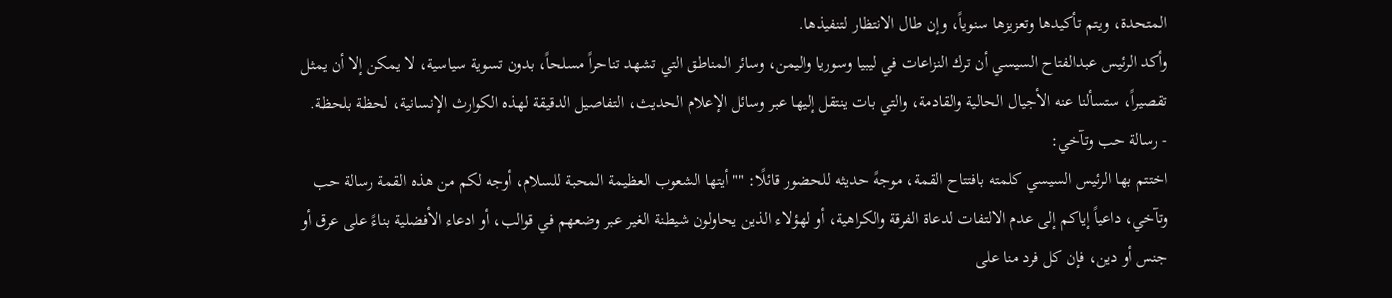المتحدة، ويتم تأكيدها وتعزيزها سنوياً، وإن طال الانتظار لتنفيذها.
وأكد الرئيس عبدالفتاح السيسي أن ترك النزاعات في ليبيا وسوريا واليمن، وسائر المناطق التي تشهد تناحراً مسلحاً، بدون تسوية سياسية، لا يمكن إلا أن يمثل تقصيراً، ستسألنا عنه الأجيال الحالية والقادمة، والتي بات ينتقل إليها عبر وسائل الإعلام الحديث، التفاصيل الدقيقة لهذه الكوارث الإنسانية، لحظة بلحظة.
- رسالة حب وتآخي:
اختتم بها الرئيس السيسي كلمته بافتتاح القمة، موجهً حديثه للحضور قائلًا: ""أيتها الشعوب العظيمة المحبة للسلام، أوجه لكم من هذه القمة رسالة حب وتآخي، داعياً إياكم إلى عدم الالتفات لدعاة الفرقة والكراهية، أو لهؤلاء الذين يحاولون شيطنة الغير عبر وضعهم في قوالب، أو ادعاء الأفضلية بناءً على عرق أو جنس أو دين، فإن كل فرد منا على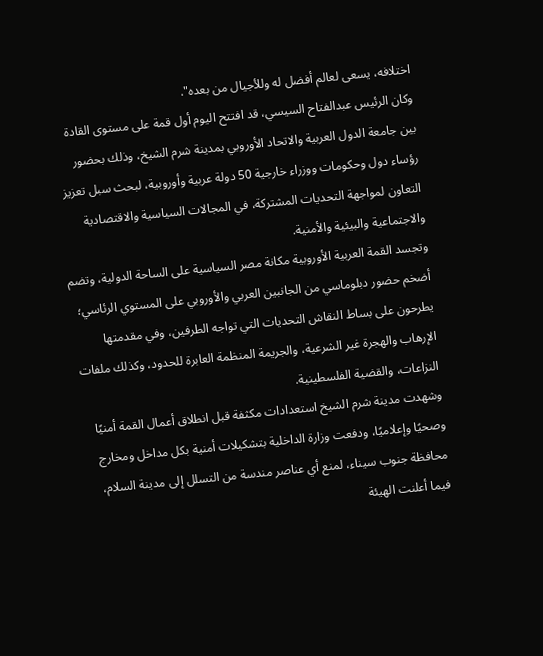اختلافه، يسعى لعالم أفضل له وللأجيال من بعده".
وكان الرئيس عبدالفتاح السيسي، قد افتتح اليوم أول قمة على مستوى القادة بين جامعة الدول العربية والاتحاد الأوروبي بمدينة شرم الشيخ، وذلك بحضور رؤساء دول وحكومات ووزراء خارجية 50 دولة عربية وأوروبية، لبحث سبل تعزيز التعاون لمواجهة التحديات المشتركة، في المجالات السياسية والاقتصادية والاجتماعية والبيئية والأمنية.
وتجسد القمة العربية الأوروبية مكانة مصر السياسية على الساحة الدولية، وتضم أضخم حضور دبلوماسي من الجانبين العربي والأوروبي على المستوي الرئاسي؛ يطرحون على بساط النقاش التحديات التي تواجه الطرفين، وفي مقدمتها الإرهاب والهجرة غير الشرعية، والجريمة المنظمة العابرة للحدود، وكذلك ملفات النزاعات، والقضية الفلسطينية.
وشهدت مدينة شرم الشيخ استعدادات مكثفة قبل انطلاق أعمال القمة أمنيًا وصحيًا وإعلاميًا، ودفعت وزارة الداخلية بتشكيلات أمنية بكل مداخل ومخارج محافظة جنوب سيناء، لمنع أي عناصر مندسة من التسلل إلى مدينة السلام، فيما أعلنت الهيئة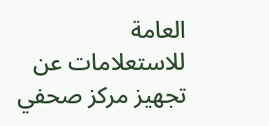العامة للاستعلامات عن تجهيز مركز صحفي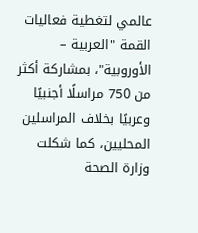عالمي لتغطية فعاليات القمة "العربية – الأوروبية"، بمشاركة أكثر من 750 مراسلًا أجنبيًا وعربيًا بخلاف المراسلين المحليين، كما شكلت وزارة الصحة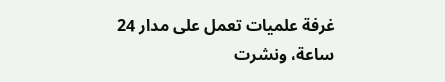غرفة علميات تعمل على مدار 24 ساعة، ونشرت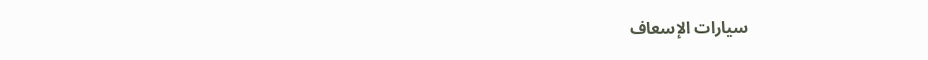سيارات الإسعاف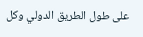على طول الطريق الدولي وكل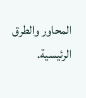المحاور والطرق الرئيسية.